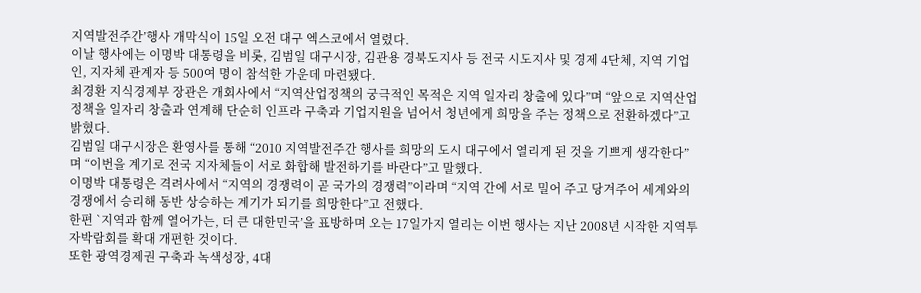지역발전주간’행사 개막식이 15일 오전 대구 엑스코에서 열렸다.
이날 행사에는 이명박 대통령을 비롯, 김범일 대구시장, 김관용 경북도지사 등 전국 시도지사 및 경제 4단체, 지역 기업인, 지자체 관계자 등 500여 명이 참석한 가운데 마련됐다.
최경환 지식경제부 장관은 개회사에서 “지역산업정책의 궁극적인 목적은 지역 일자리 창출에 있다”며 “앞으로 지역산업정책을 일자리 창출과 연계해 단순히 인프라 구축과 기업지원을 넘어서 청년에게 희망을 주는 정책으로 전환하겠다”고 밝혔다.
김범일 대구시장은 환영사를 통해 “2010 지역발전주간 행사를 희망의 도시 대구에서 열리게 된 것을 기쁘게 생각한다”며 “이번을 계기로 전국 지자체들이 서로 화합해 발전하기를 바란다”고 말했다.
이명박 대통령은 격려사에서 “지역의 경쟁력이 곧 국가의 경쟁력”이라며 “지역 간에 서로 밀어 주고 당겨주어 세계와의 경쟁에서 승리해 동반 상승하는 계기가 되기를 희망한다”고 전했다.
한편 `지역과 함께 열어가는, 더 큰 대한민국’을 표방하며 오는 17일가지 열리는 이번 행사는 지난 2008년 시작한 지역투자박람회를 확대 개편한 것이다.
또한 광역경제권 구축과 녹색성장, 4대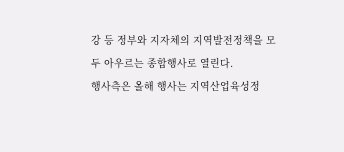강 등 정부와 지자체의 지역발전정책을 모두 아우르는 종합행사로 열린다.
행사측은 올해 행사는 지역산업육성정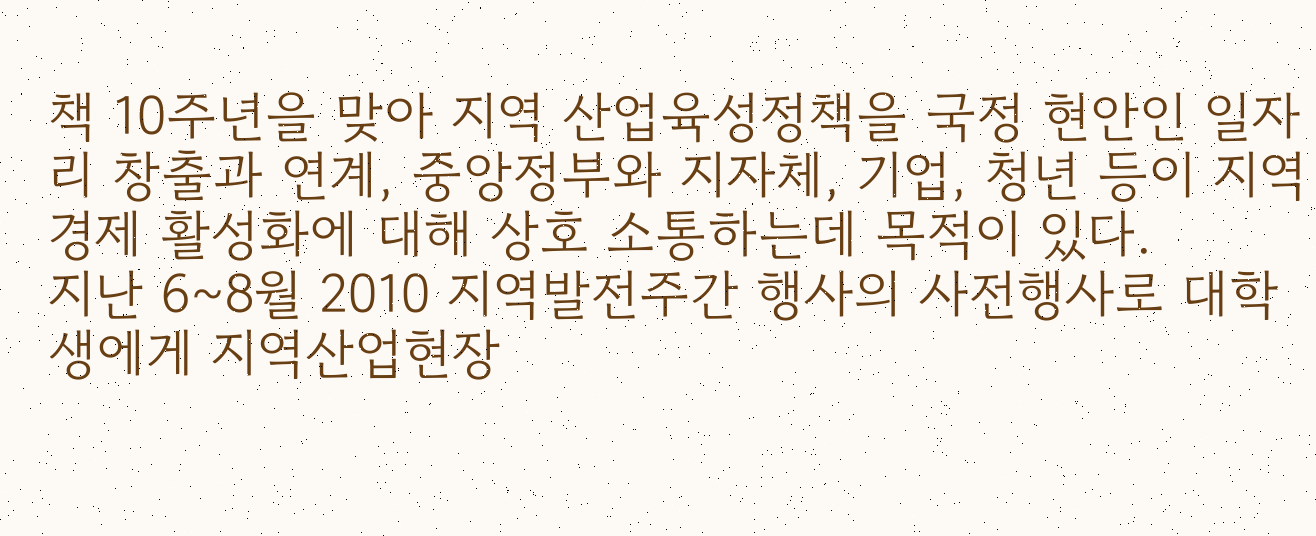책 10주년을 맞아 지역 산업육성정책을 국정 현안인 일자리 창출과 연계, 중앙정부와 지자체, 기업, 청년 등이 지역경제 활성화에 대해 상호 소통하는데 목적이 있다.
지난 6~8월 2010 지역발전주간 행사의 사전행사로 대학생에게 지역산업현장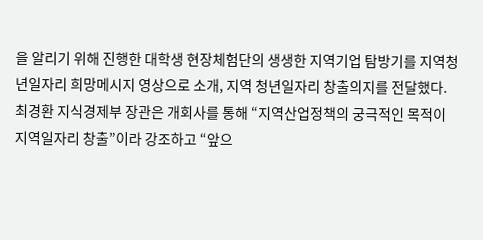을 알리기 위해 진행한 대학생 현장체험단의 생생한 지역기업 탐방기를 지역청년일자리 희망메시지 영상으로 소개, 지역 청년일자리 창출의지를 전달했다.
최경환 지식경제부 장관은 개회사를 통해 “지역산업정책의 궁극적인 목적이 지역일자리 창출”이라 강조하고 “앞으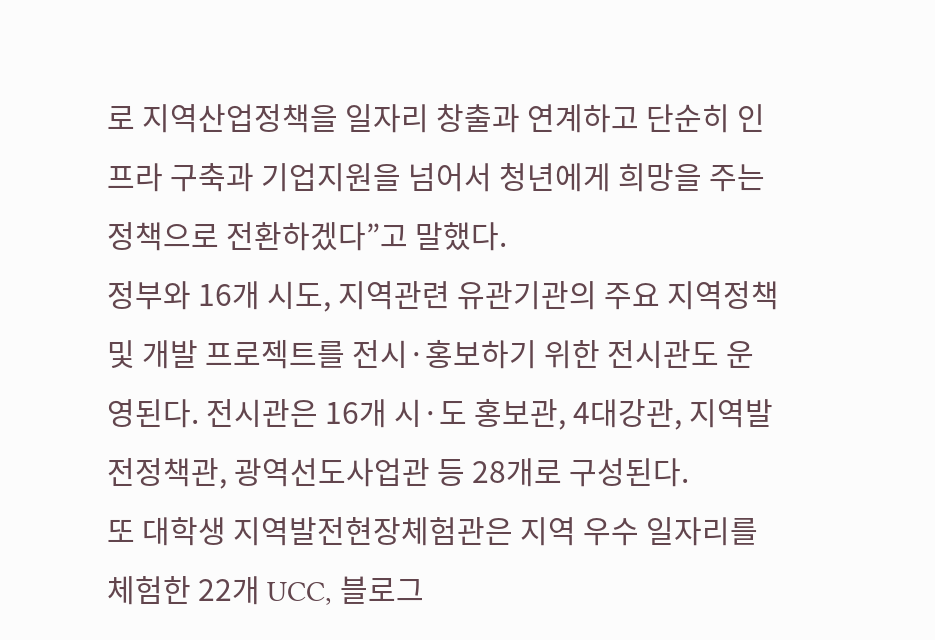로 지역산업정책을 일자리 창출과 연계하고 단순히 인프라 구축과 기업지원을 넘어서 청년에게 희망을 주는 정책으로 전환하겠다”고 말했다.
정부와 16개 시도, 지역관련 유관기관의 주요 지역정책 및 개발 프로젝트를 전시·홍보하기 위한 전시관도 운영된다. 전시관은 16개 시·도 홍보관, 4대강관, 지역발전정책관, 광역선도사업관 등 28개로 구성된다.
또 대학생 지역발전현장체험관은 지역 우수 일자리를 체험한 22개 UCC, 블로그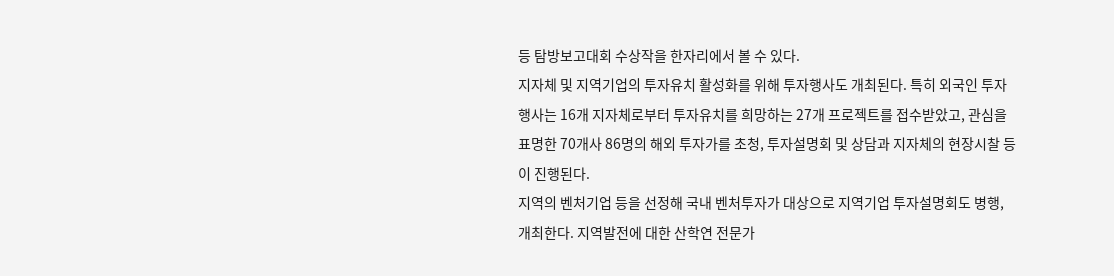등 탐방보고대회 수상작을 한자리에서 볼 수 있다.
지자체 및 지역기업의 투자유치 활성화를 위해 투자행사도 개최된다. 특히 외국인 투자행사는 16개 지자체로부터 투자유치를 희망하는 27개 프로젝트를 접수받았고, 관심을 표명한 70개사 86명의 해외 투자가를 초청, 투자설명회 및 상담과 지자체의 현장시찰 등이 진행된다.
지역의 벤처기업 등을 선정해 국내 벤처투자가 대상으로 지역기업 투자설명회도 병행, 개최한다. 지역발전에 대한 산학연 전문가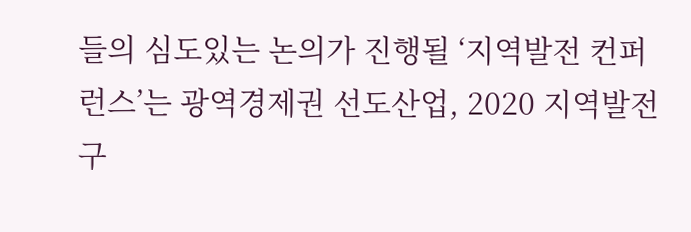들의 심도있는 논의가 진행될 ‘지역발전 컨퍼런스’는 광역경제권 선도산업, 2020 지역발전 구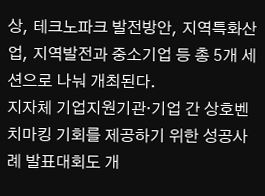상, 테크노파크 발전방안, 지역특화산업, 지역발전과 중소기업 등 총 5개 세션으로 나눠 개최된다.
지자체 기업지원기관·기업 간 상호벤치마킹 기회를 제공하기 위한 성공사례 발표대회도 개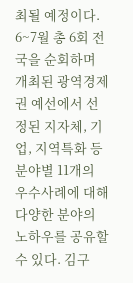최될 예정이다.
6~7월 총 6회 전국을 순회하며 개최된 광역경제권 예선에서 선정된 지자체, 기업, 지역특화 등 분야별 11개의 우수사례에 대해 다양한 분야의 노하우를 공유할 수 있다. 김구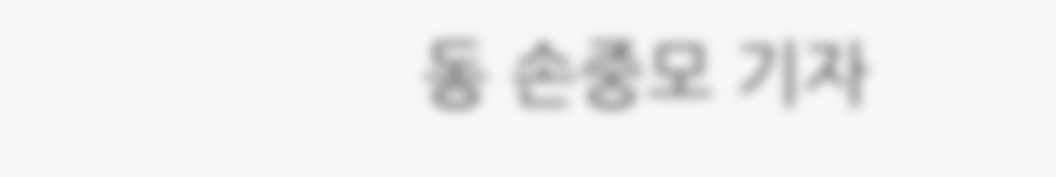동 손중모 기자